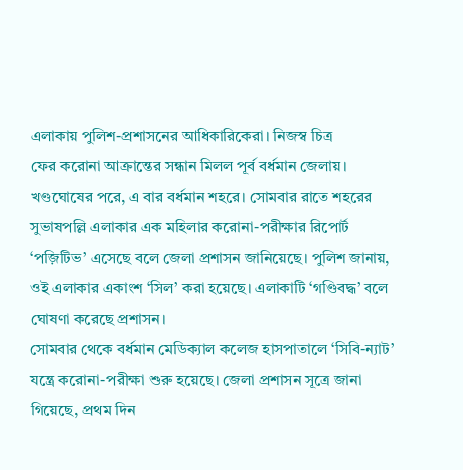এলাকায় পুলিশ-প্রশাসনের আধিকারিকেরা। নিজস্ব চিত্র
ফের করোনা আক্রান্তের সন্ধান মিলল পূর্ব বর্ধমান জেলায়। খণ্ডঘোষের পরে, এ বার বর্ধমান শহরে। সোমবার রাতে শহরের সুভাষপল্লি এলাকার এক মহিলার করোনা-পরীক্ষার রিপোর্ট ‘পজ়িটিভ’ এসেছে বলে জেলা প্রশাসন জানিয়েছে। পুলিশ জানায়, ওই এলাকার একাংশ ‘সিল’ করা হয়েছে। এলাকাটি ‘গণ্ডিবদ্ধ’ বলে ঘোষণা করেছে প্রশাসন।
সোমবার থেকে বর্ধমান মেডিক্যাল কলেজ হাসপাতালে ‘সিবি-ন্যাট’ যন্ত্রে করোনা-পরীক্ষা শুরু হয়েছে। জেলা প্রশাসন সূত্রে জানা গিয়েছে, প্রথম দিন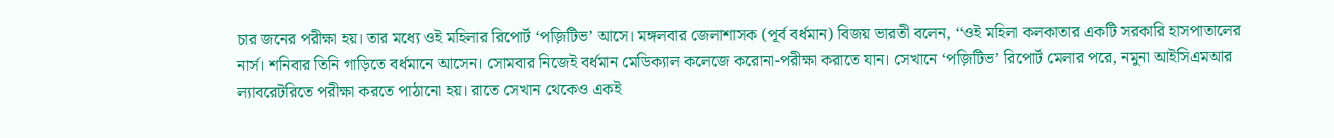চার জনের পরীক্ষা হয়। তার মধ্যে ওই মহিলার রিপোর্ট ‘পজ়িটিভ’ আসে। মঙ্গলবার জেলাশাসক (পূর্ব বর্ধমান) বিজয় ভারতী বলেন, ‘‘ওই মহিলা কলকাতার একটি সরকারি হাসপাতালের নার্স। শনিবার তিনি গাড়িতে বর্ধমানে আসেন। সোমবার নিজেই বর্ধমান মেডিক্যাল কলেজে করোনা-পরীক্ষা করাতে যান। সেখানে ‘পজ়িটিভ’ রিপোর্ট মেলার পরে, নমুনা আইসিএমআর ল্যাবরেটরিতে পরীক্ষা করতে পাঠানো হয়। রাতে সেখান থেকেও একই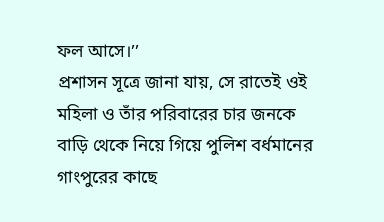ফল আসে।’’
প্রশাসন সূত্রে জানা যায়, সে রাতেই ওই মহিলা ও তাঁর পরিবারের চার জনকে বাড়ি থেকে নিয়ে গিয়ে পুলিশ বর্ধমানের গাংপুরের কাছে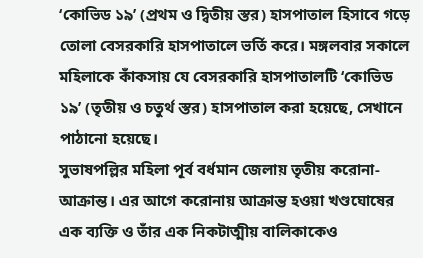‘কোভিড ১৯’ (প্রথম ও দ্বিতীয় স্তর) হাসপাতাল হিসাবে গড়ে তোলা বেসরকারি হাসপাতালে ভর্তি করে। মঙ্গলবার সকালে মহিলাকে কাঁকসায় যে বেসরকারি হাসপাতালটি ‘কোভিড ১৯’ (তৃতীয় ও চতুর্থ স্তর) হাসপাতাল করা হয়েছে, সেখানে পাঠানো হয়েছে।
সুভাষপল্লির মহিলা পূর্ব বর্ধমান জেলায় তৃতীয় করোনা-আক্রান্ত। এর আগে করোনায় আক্রান্ত হওয়া খণ্ডঘোষের এক ব্যক্তি ও তাঁর এক নিকটাত্মীয় বালিকাকেও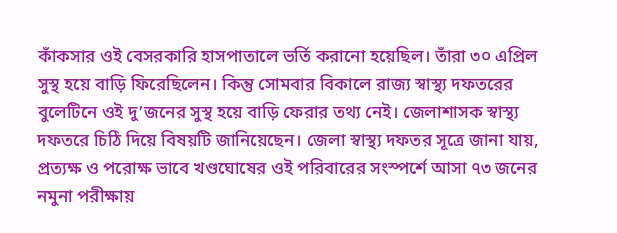কাঁকসার ওই বেসরকারি হাসপাতালে ভর্তি করানো হয়েছিল। তাঁরা ৩০ এপ্রিল সুস্থ হয়ে বাড়ি ফিরেছিলেন। কিন্তু সোমবার বিকালে রাজ্য স্বাস্থ্য দফতরের বুলেটিনে ওই দু’জনের সুস্থ হয়ে বাড়ি ফেরার তথ্য নেই। জেলাশাসক স্বাস্থ্য দফতরে চিঠি দিয়ে বিষয়টি জানিয়েছেন। জেলা স্বাস্থ্য দফতর সূত্রে জানা যায়, প্রত্যক্ষ ও পরোক্ষ ভাবে খণ্ডঘোষের ওই পরিবারের সংস্পর্শে আসা ৭৩ জনের নমুনা পরীক্ষায়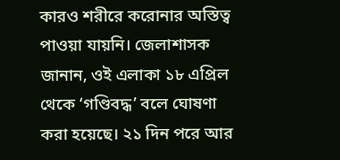কারও শরীরে করোনার অস্তিত্ব পাওয়া যায়নি। জেলাশাসক জানান, ওই এলাকা ১৮ এপ্রিল থেকে ‘গণ্ডিবদ্ধ’ বলে ঘোষণা করা হয়েছে। ২১ দিন পরে আর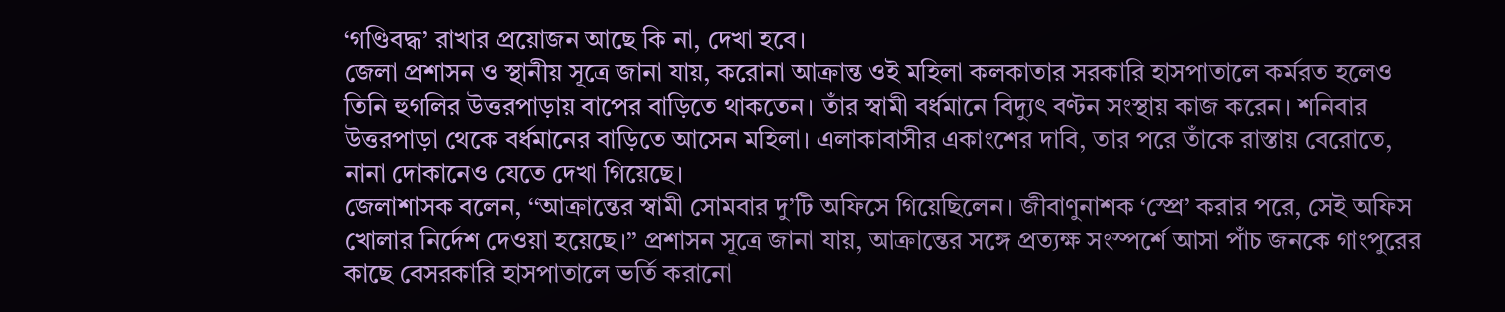‘গণ্ডিবদ্ধ’ রাখার প্রয়োজন আছে কি না, দেখা হবে।
জেলা প্রশাসন ও স্থানীয় সূত্রে জানা যায়, করোনা আক্রান্ত ওই মহিলা কলকাতার সরকারি হাসপাতালে কর্মরত হলেও তিনি হুগলির উত্তরপাড়ায় বাপের বাড়িতে থাকতেন। তাঁর স্বামী বর্ধমানে বিদ্যুৎ বণ্টন সংস্থায় কাজ করেন। শনিবার উত্তরপাড়া থেকে বর্ধমানের বাড়িতে আসেন মহিলা। এলাকাবাসীর একাংশের দাবি, তার পরে তাঁকে রাস্তায় বেরোতে, নানা দোকানেও যেতে দেখা গিয়েছে।
জেলাশাসক বলেন, ‘‘আক্রান্তের স্বামী সোমবার দু’টি অফিসে গিয়েছিলেন। জীবাণুনাশক ‘স্প্রে’ করার পরে, সেই অফিস খোলার নির্দেশ দেওয়া হয়েছে।’’ প্রশাসন সূত্রে জানা যায়, আক্রান্তের সঙ্গে প্রত্যক্ষ সংস্পর্শে আসা পাঁচ জনকে গাংপুরের কাছে বেসরকারি হাসপাতালে ভর্তি করানো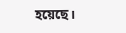হয়েছে।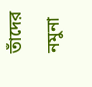তাঁদের নমুনা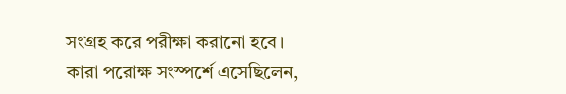সংগ্রহ করে পরীক্ষা করানো হবে। কারা পরোক্ষ সংস্পর্শে এসেছিলেন,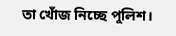তা খোঁজ নিচ্ছে পুলিশ।